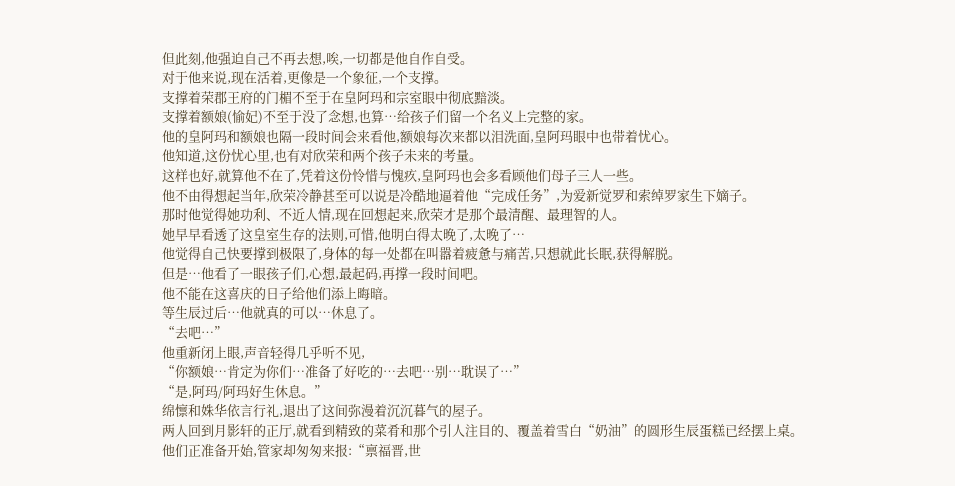但此刻,他强迫自己不再去想,唉,一切都是他自作自受。
对于他来说,现在活着,更像是一个象征,一个支撑。
支撑着荣郡王府的门楣不至于在皇阿玛和宗室眼中彻底黯淡。
支撑着额娘(愉妃)不至于没了念想,也算…给孩子们留一个名义上完整的家。
他的皇阿玛和额娘也隔一段时间会来看他,额娘每次来都以泪洗面,皇阿玛眼中也带着忧心。
他知道,这份忧心里,也有对欣荣和两个孩子未来的考量。
这样也好,就算他不在了,凭着这份怜惜与愧疚,皇阿玛也会多看顾他们母子三人一些。
他不由得想起当年,欣荣冷静甚至可以说是冷酷地逼着他“完成任务”,为爱新觉罗和索绰罗家生下嫡子。
那时他觉得她功利、不近人情,现在回想起来,欣荣才是那个最清醒、最理智的人。
她早早看透了这皇室生存的法则,可惜,他明白得太晚了,太晚了…
他觉得自己快要撑到极限了,身体的每一处都在叫嚣着疲惫与痛苦,只想就此长眠,获得解脱。
但是…他看了一眼孩子们,心想,最起码,再撑一段时间吧。
他不能在这喜庆的日子给他们添上晦暗。
等生辰过后…他就真的可以…休息了。
“去吧…”
他重新闭上眼,声音轻得几乎听不见,
“你额娘…肯定为你们…准备了好吃的…去吧…别…耽误了…”
“是,阿玛/阿玛好生休息。”
绵懔和姝华依言行礼,退出了这间弥漫着沉沉暮气的屋子。
两人回到月影轩的正厅,就看到精致的菜肴和那个引人注目的、覆盖着雪白“奶油”的圆形生辰蛋糕已经摆上桌。
他们正准备开始,管家却匆匆来报:“禀福晋,世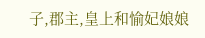子,郡主,皇上和愉妃娘娘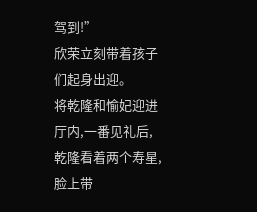驾到!”
欣荣立刻带着孩子们起身出迎。
将乾隆和愉妃迎进厅内,一番见礼后,乾隆看着两个寿星,脸上带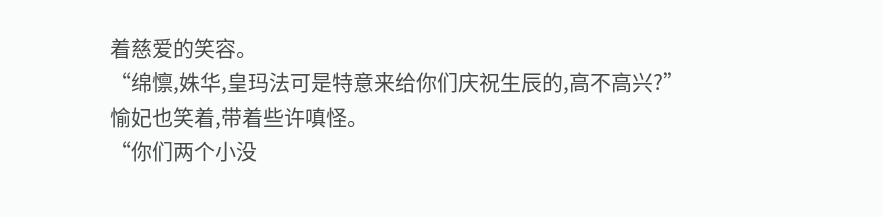着慈爱的笑容。
“绵懔,姝华,皇玛法可是特意来给你们庆祝生辰的,高不高兴?”
愉妃也笑着,带着些许嗔怪。
“你们两个小没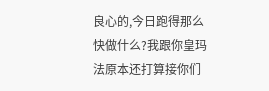良心的,今日跑得那么快做什么?我跟你皇玛法原本还打算接你们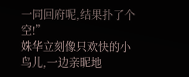一同回府呢,结果扑了个空!”
姝华立刻像只欢快的小鸟儿,一边亲昵地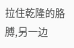拉住乾隆的胳膊,另一边